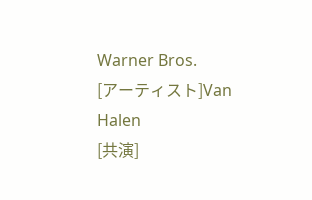Warner Bros.
[アーティスト]Van Halen
[共演]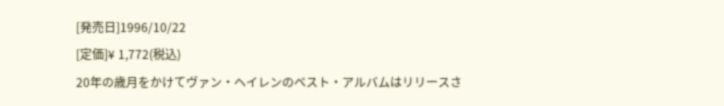[発売日]1996/10/22
[定価]¥ 1,772(税込)
20年の歳月をかけてヴァン・ヘイレンのベスト・アルバムはリリースさ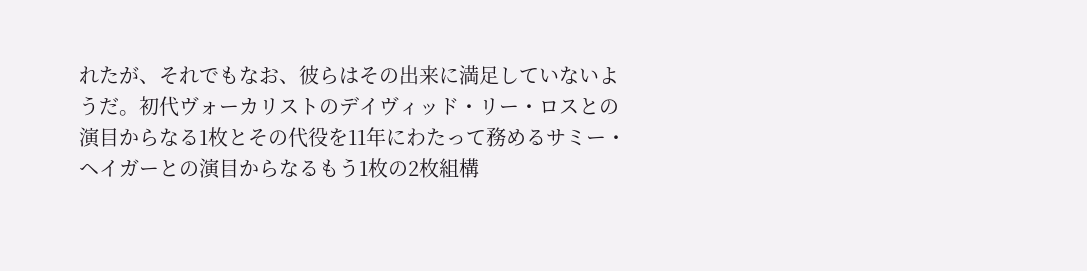れたが、それでもなお、彼らはその出来に満足していないようだ。初代ヴォーカリストのデイヴィッド・リー・ロスとの演目からなる1枚とその代役を11年にわたって務めるサミー・ヘイガーとの演目からなるもう1枚の2枚組構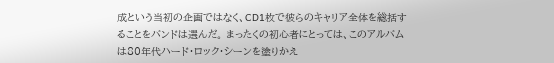成という当初の企画ではなく、CD1枚で彼らのキャリア全体を総括することをバンドは選んだ。 まったくの初心者にとっては、このアルバムは80年代ハード・ロック・シーンを塗りかえ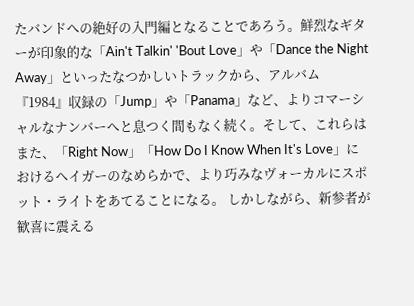たバンドへの絶好の入門編となることであろう。鮮烈なギターが印象的な「Ain't Talkin' 'Bout Love」や「Dance the Night Away」といったなつかしいトラックから、アルバム『1984』収録の「Jump」や「Panama」など、よりコマーシャルなナンバーへと息つく間もなく続く。そして、これらはまた、「Right Now」「How Do I Know When It's Love」におけるヘイガーのなめらかで、より巧みなヴォーカルにスポット・ライトをあてることになる。 しかしながら、新参者が歓喜に震える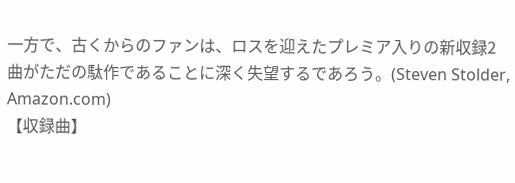一方で、古くからのファンは、ロスを迎えたプレミア入りの新収録2曲がただの駄作であることに深く失望するであろう。(Steven Stolder, Amazon.com)
【収録曲】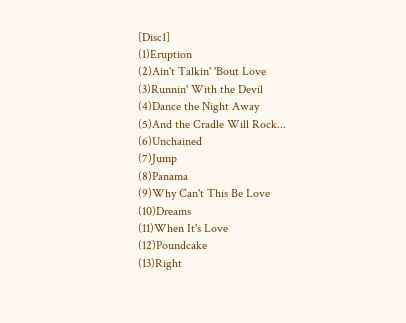[Disc1]
(1)Eruption
(2)Ain't Talkin' 'Bout Love
(3)Runnin' With the Devil
(4)Dance the Night Away
(5)And the Cradle Will Rock...
(6)Unchained
(7)Jump
(8)Panama
(9)Why Can't This Be Love
(10)Dreams
(11)When It's Love
(12)Poundcake
(13)Right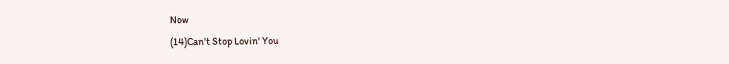Now
(14)Can't Stop Lovin' You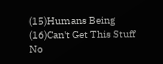(15)Humans Being
(16)Can't Get This Stuff No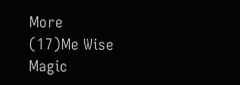More
(17)Me Wise Magic